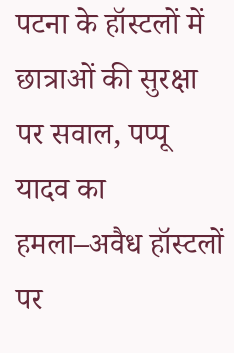पटना के हॉस्टलों में छात्राओं की सुरक्षा पर सवाल, पप्पू यादव का हमला–अवैध हॉस्टलों पर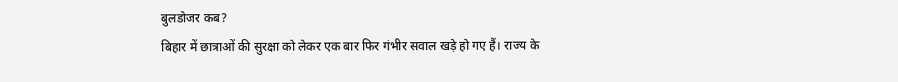बुलडोजर कब?
बिहार में छात्राओं की सुरक्षा को लेकर एक बार फिर गंभीर सवाल खड़े हो गए हैं। राज्य के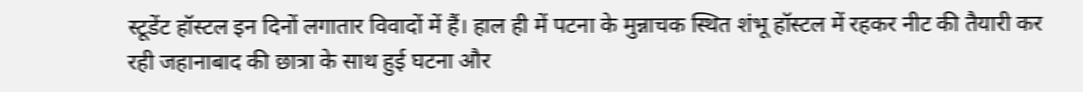स्टूडेंट हॉस्टल इन दिनों लगातार विवादों में हैं। हाल ही में पटना के मुन्नाचक स्थित शंभू हॉस्टल में रहकर नीट की तैयारी कर रही जहानाबाद की छात्रा के साथ हुई घटना और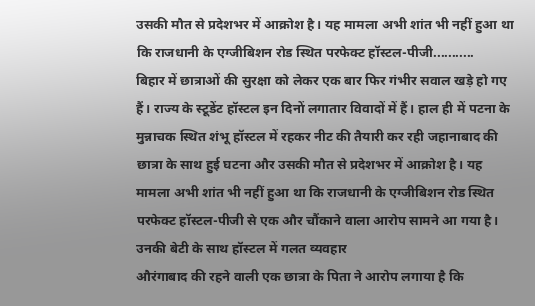उसकी मौत से प्रदेशभर में आक्रोश है। यह मामला अभी शांत भी नहीं हुआ था कि राजधानी के एग्जीबिशन रोड स्थित परफेक्ट हॉस्टल-पीजी...........
बिहार में छात्राओं की सुरक्षा को लेकर एक बार फिर गंभीर सवाल खड़े हो गए हैं। राज्य के स्टूडेंट हॉस्टल इन दिनों लगातार विवादों में हैं। हाल ही में पटना के मुन्नाचक स्थित शंभू हॉस्टल में रहकर नीट की तैयारी कर रही जहानाबाद की छात्रा के साथ हुई घटना और उसकी मौत से प्रदेशभर में आक्रोश है। यह मामला अभी शांत भी नहीं हुआ था कि राजधानी के एग्जीबिशन रोड स्थित परफेक्ट हॉस्टल-पीजी से एक और चौंकाने वाला आरोप सामने आ गया है।
उनकी बेटी के साथ हॉस्टल में गलत व्यवहार
औरंगाबाद की रहने वाली एक छात्रा के पिता ने आरोप लगाया है कि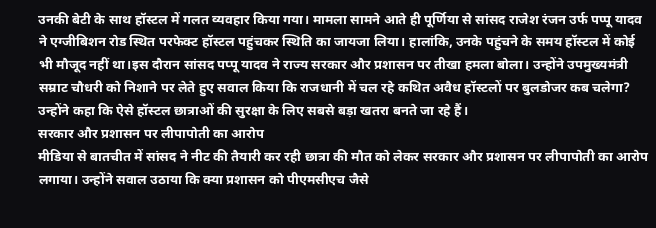उनकी बेटी के साथ हॉस्टल में गलत व्यवहार किया गया। मामला सामने आते ही पूर्णिया से सांसद राजेश रंजन उर्फ पप्पू यादव ने एग्जीबिशन रोड स्थित परफेक्ट हॉस्टल पहुंचकर स्थिति का जायजा लिया। हालांकि, उनके पहुंचने के समय हॉस्टल में कोई भी मौजूद नहीं था।इस दौरान सांसद पप्पू यादव ने राज्य सरकार और प्रशासन पर तीखा हमला बोला। उन्होंने उपमुख्यमंत्री सम्राट चौधरी को निशाने पर लेते हुए सवाल किया कि राजधानी में चल रहे कथित अवैध हॉस्टलों पर बुलडोजर कब चलेगा? उन्होंने कहा कि ऐसे हॉस्टल छात्राओं की सुरक्षा के लिए सबसे बड़ा खतरा बनते जा रहे हैं।
सरकार और प्रशासन पर लीपापोती का आरोप
मीडिया से बातचीत में सांसद ने नीट की तैयारी कर रही छात्रा की मौत को लेकर सरकार और प्रशासन पर लीपापोती का आरोप लगाया। उन्होंने सवाल उठाया कि क्या प्रशासन को पीएमसीएच जैसे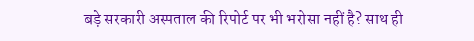बड़े सरकारी अस्पताल की रिपोर्ट पर भी भरोसा नहीं है? साथ ही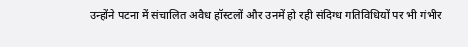उन्होंने पटना में संचालित अवैध हॉस्टलों और उनमें हो रही संदिग्ध गतिविधियों पर भी गंभीर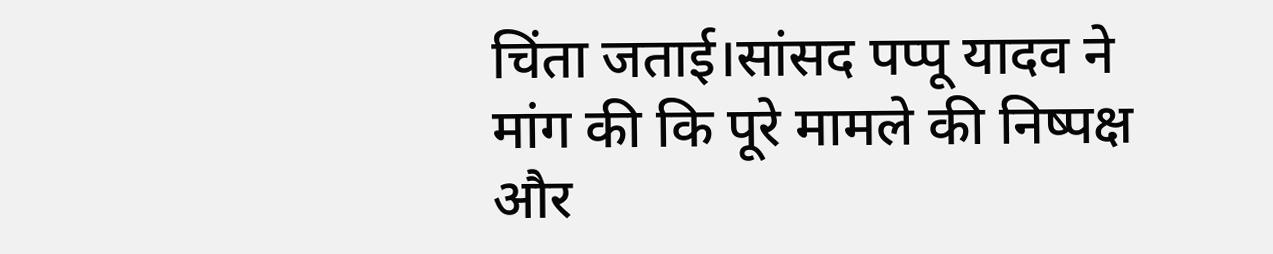चिंता जताई।सांसद पप्पू यादव ने मांग की कि पूरे मामले की निष्पक्ष और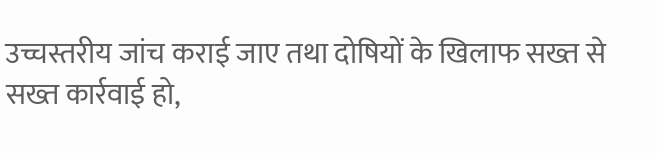उच्चस्तरीय जांच कराई जाए तथा दोषियों के खिलाफ सख्त से सख्त कार्रवाई हो,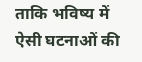ताकि भविष्य में ऐसी घटनाओं की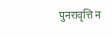पुनरावृत्ति न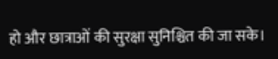हो और छात्राओं की सुरक्षा सुनिश्चित की जा सके।